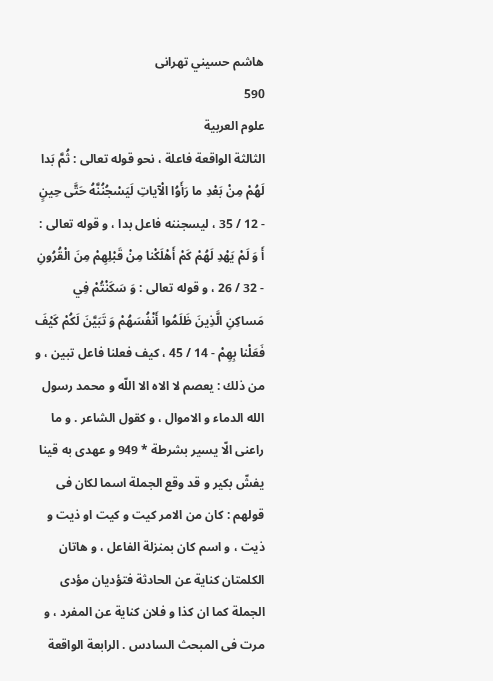هاشم حسيني تهرانى
590
علوم العربية
الثالثة الواقعة فاعلة ، نحو قوله تعالى : ثُمَّ بَدا لَهُمْ مِنْ بَعْدِ ما رَأَوُا الْآياتِ لَيَسْجُنُنَّهُ حَتَّى حِينٍ - 12 / 35 ، ليسجننه فاعل بدا ، و قوله تعالى : أَ وَ لَمْ يَهْدِ لَهُمْ كَمْ أَهْلَكْنا مِنْ قَبْلِهِمْ مِنَ الْقُرُونِ - 32 / 26 ، و قوله تعالى : وَ سَكَنْتُمْ فِي مَساكِنِ الَّذِينَ ظَلَمُوا أَنْفُسَهُمْ وَ تَبَيَّنَ لَكُمْ كَيْفَ فَعَلْنا بِهِمْ - 14 / 45 ، كيف فعلنا فاعل تبين ، و من ذلك : يعصم لا الاه الا اللّه و محمد رسول الله الدماء و الاموال ، و كقول الشاعر . و ما راعنى الّا يسير بشرطة * 949 و عهدى به قينا يفشّ بكير و قد وقع الجملة اسما لكان فى قولهم : كان من الامر كيت و كيت او ذيت و ذيت ، و اسم كان بمنزلة الفاعل ، و هاتان الكلمتان كناية عن الحادثة فتؤديان مؤدى الجملة كما ان كذا و فلان كناية عن المفرد ، و مرت فى المبحث السادس . الرابعة الواقعة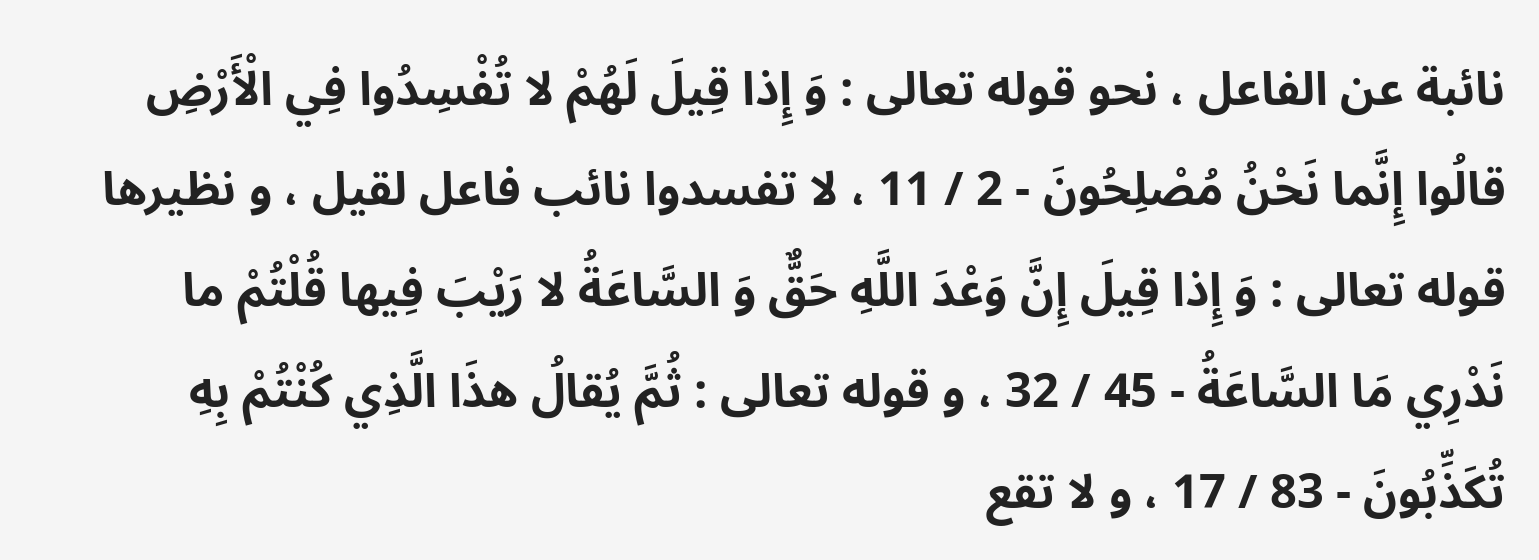نائبة عن الفاعل ، نحو قوله تعالى : وَ إِذا قِيلَ لَهُمْ لا تُفْسِدُوا فِي الْأَرْضِ قالُوا إِنَّما نَحْنُ مُصْلِحُونَ - 2 / 11 ، لا تفسدوا نائب فاعل لقيل ، و نظيرها قوله تعالى : وَ إِذا قِيلَ إِنَّ وَعْدَ اللَّهِ حَقٌّ وَ السَّاعَةُ لا رَيْبَ فِيها قُلْتُمْ ما نَدْرِي مَا السَّاعَةُ - 45 / 32 ، و قوله تعالى : ثُمَّ يُقالُ هذَا الَّذِي كُنْتُمْ بِهِ تُكَذِّبُونَ - 83 / 17 ، و لا تقع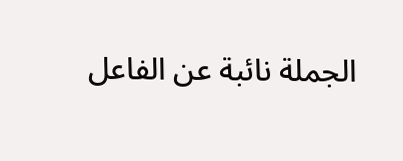الجملة نائبة عن الفاعل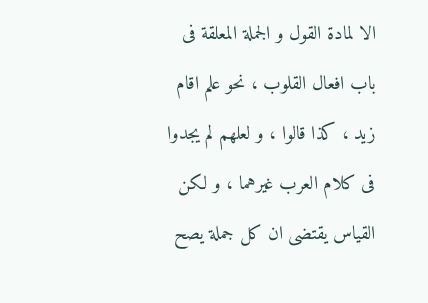الا لمادة القول و الجملة المعلقة فى باب افعال القلوب ، نحو علم اقام زيد ، كذا قالوا ، و لعلهم لم يجدوا فى كلام العرب غيرهما ، و لكن القياس يقتضى ان كل جملة يصح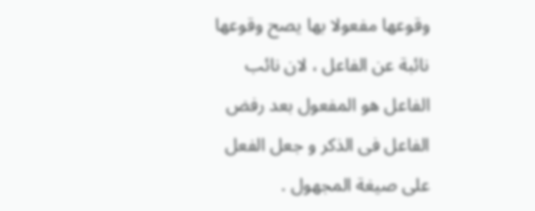وقوعها مفعولا بها يصح وقوعها نائبة عن الفاعل ، لان نائب الفاعل هو المفعول بعد رفض الفاعل فى الذكر و جعل الفعل على صيغة المجهول .